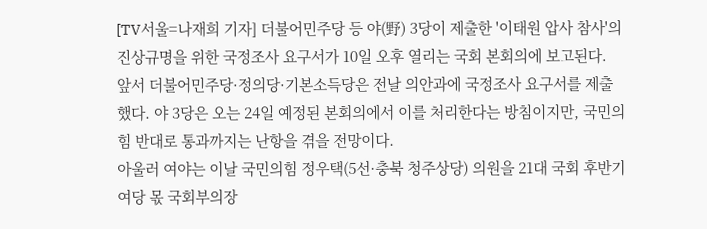[TV서울=나재희 기자] 더불어민주당 등 야(野) 3당이 제출한 '이태원 압사 참사'의 진상규명을 위한 국정조사 요구서가 10일 오후 열리는 국회 본회의에 보고된다.
앞서 더불어민주당·정의당·기본소득당은 전날 의안과에 국정조사 요구서를 제출했다. 야 3당은 오는 24일 예정된 본회의에서 이를 처리한다는 방침이지만, 국민의힘 반대로 통과까지는 난항을 겪을 전망이다.
아울러 여야는 이날 국민의힘 정우택(5선·충북 청주상당) 의원을 21대 국회 후반기 여당 몫 국회부의장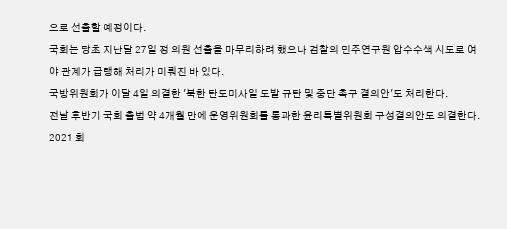으로 선출할 예정이다.
국회는 당초 지난달 27일 정 의원 선출을 마무리하려 했으나 검찰의 민주연구원 압수수색 시도로 여야 관계가 급랭해 처리가 미뤄진 바 있다.
국방위원회가 이달 4일 의결한 '북한 탄도미사일 도발 규탄 및 중단 촉구 결의안'도 처리한다.
전날 후반기 국회 출범 약 4개월 만에 운영위원회를 통과한 윤리특별위원회 구성결의안도 의결한다.
2021 회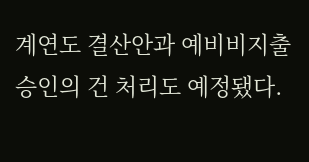계연도 결산안과 예비비지출 승인의 건 처리도 예정됐다.